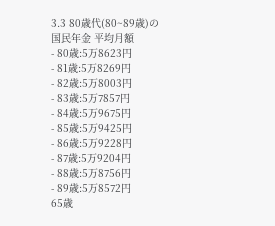3.3 80歳代(80~89歳)の国民年金 平均月額
- 80歳:5万8623円
- 81歳:5万8269円
- 82歳:5万8003円
- 83歳:5万7857円
- 84歳:5万9675円
- 85歳:5万9425円
- 86歳:5万9228円
- 87歳:5万9204円
- 88歳:5万8756円
- 89歳:5万8572円
65歳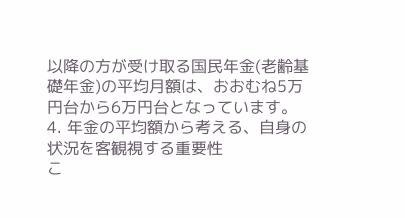以降の方が受け取る国民年金(老齢基礎年金)の平均月額は、おおむね5万円台から6万円台となっています。
4. 年金の平均額から考える、自身の状況を客観視する重要性
こ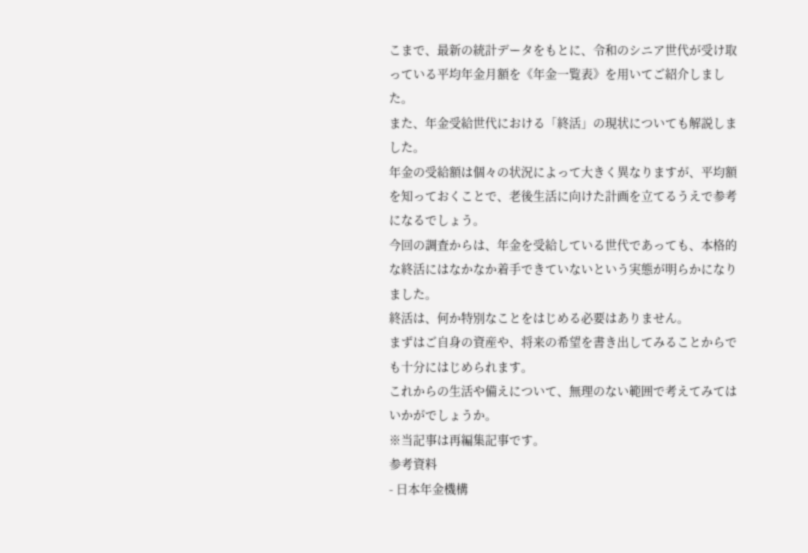こまで、最新の統計データをもとに、令和のシニア世代が受け取っている平均年金月額を《年金一覧表》を用いてご紹介しました。
また、年金受給世代における「終活」の現状についても解説しました。
年金の受給額は個々の状況によって大きく異なりますが、平均額を知っておくことで、老後生活に向けた計画を立てるうえで参考になるでしょう。
今回の調査からは、年金を受給している世代であっても、本格的な終活にはなかなか着手できていないという実態が明らかになりました。
終活は、何か特別なことをはじめる必要はありません。
まずはご自身の資産や、将来の希望を書き出してみることからでも十分にはじめられます。
これからの生活や備えについて、無理のない範囲で考えてみてはいかがでしょうか。
※当記事は再編集記事です。
参考資料
- 日本年金機構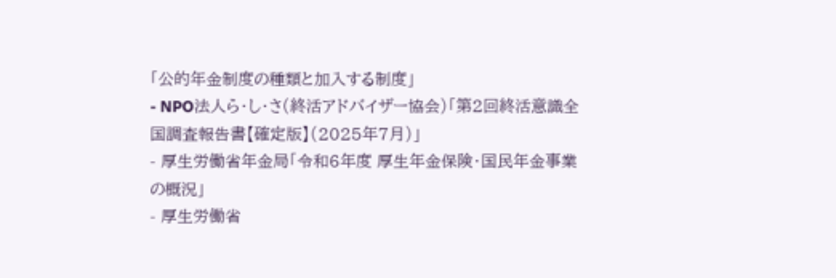「公的年金制度の種類と加入する制度」
- NPO法人ら・し・さ(終活アドバイザー協会)「第2回終活意識全国調査報告書【確定版】(2025年7月)」
- 厚生労働省年金局「令和6年度 厚生年金保険・国民年金事業の概況」
- 厚生労働省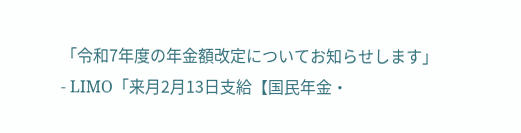「令和7年度の年金額改定についてお知らせします」
- LIMO「来月2月13日支給【国民年金・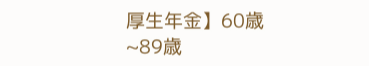厚生年金】60歳~89歳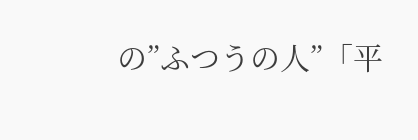の”ふつうの人”「平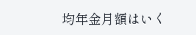均年金月額はいく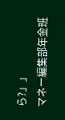ら?」」
マネー編集部年金班